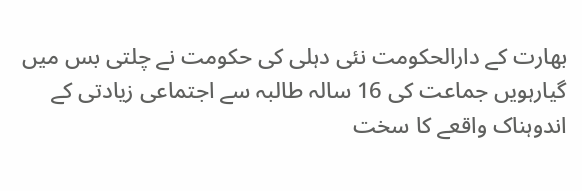بھارت کے دارالحکومت نئی دہلی کی حکومت نے چلتی بس میں گیارہویں جماعت کی 16 سالہ طالبہ سے اجتماعی زیادتی کے اندوہناک واقعے کا سخت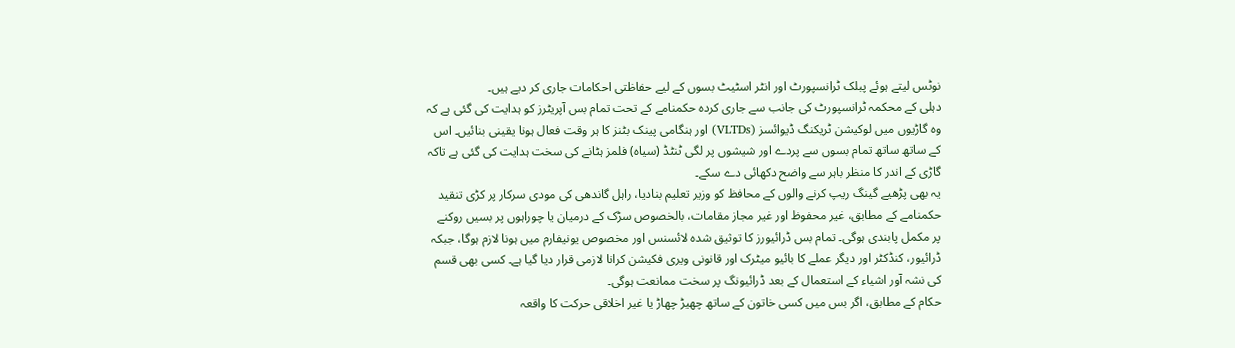نوٹس لیتے ہوئے پبلک ٹرانسپورٹ اور انٹر اسٹیٹ بسوں کے لیے حفاظتی احکامات جاری کر دیے ہیں۔
دہلی کے محکمہ ٹرانسپورٹ کی جانب سے جاری کردہ حکمنامے کے تحت تمام بس آپریٹرز کو ہدایت کی گئی ہے کہ وہ گاڑیوں میں لوکیشن ٹریکنگ ڈیوائسز (VLTDs) اور ہنگامی پینک بٹنز کا ہر وقت فعال ہونا یقینی بنائیں۔ اس کے ساتھ ساتھ تمام بسوں سے پردے اور شیشوں پر لگی ٹنٹڈ (سیاہ) فلمز ہٹانے کی سخت ہدایت کی گئی ہے تاکہ گاڑی کے اندر کا منظر باہر سے واضح دکھائی دے سکے۔
یہ بھی پڑھیے گینگ ریپ کرنے والوں کے محافظ کو وزیر تعلیم بنادیا، راہل گاندھی کی مودی سرکار پر کڑی تنقید
حکمنامے کے مطابق، غیر محفوظ اور غیر مجاز مقامات، بالخصوص سڑک کے درمیان یا چوراہوں پر بسیں روکنے پر مکمل پابندی ہوگی۔ تمام بس ڈرائیورز کا توثیق شدہ لائسنس اور مخصوص یونیفارم میں ہونا لازم ہوگا، جبکہ ڈرائیور، کنڈکٹر اور دیگر عملے کا بائیو میٹرک اور قانونی ویری فکیشن کرانا لازمی قرار دیا گیا ہے۔ کسی بھی قسم کی نشہ آور اشیاء کے استعمال کے بعد ڈرائیونگ پر سخت ممانعت ہوگی۔
حکام کے مطابق، اگر بس میں کسی خاتون کے ساتھ چھیڑ چھاڑ یا غیر اخلاقی حرکت کا واقعہ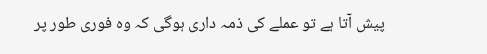پیش آتا ہے تو عملے کی ذمہ داری ہوگی کہ وہ فوری طور پر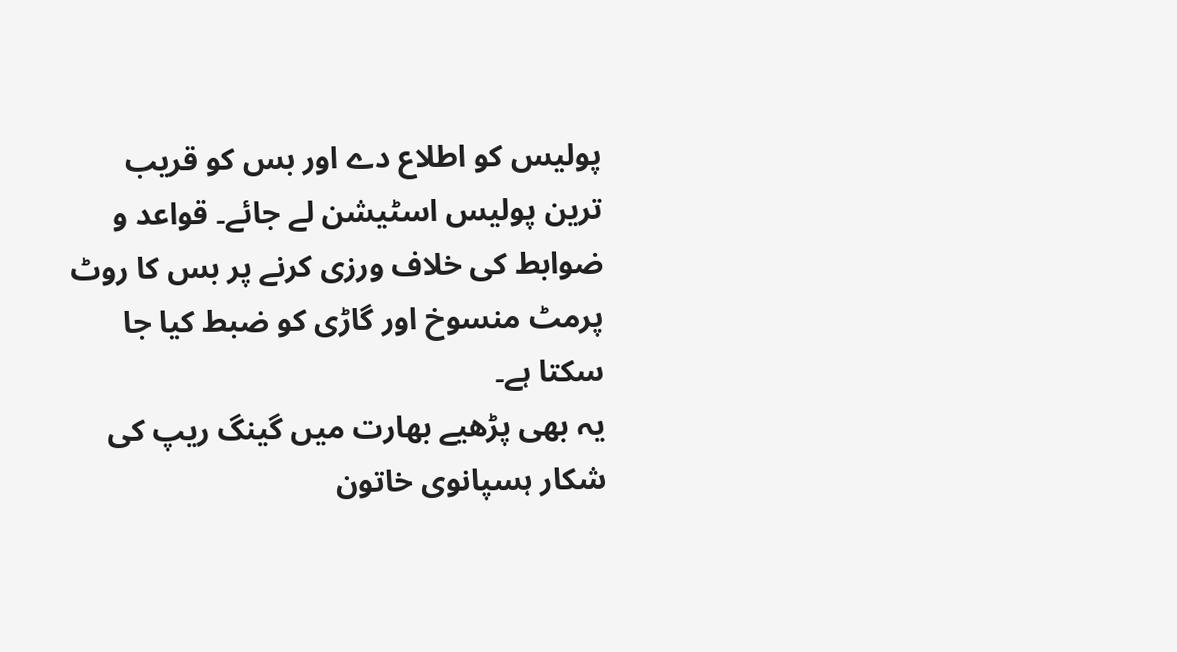پولیس کو اطلاع دے اور بس کو قریب ترین پولیس اسٹیشن لے جائے۔ قواعد و ضوابط کی خلاف ورزی کرنے پر بس کا روٹ پرمٹ منسوخ اور گاڑی کو ضبط کیا جا سکتا ہے۔
یہ بھی پڑھیے بھارت میں گینگ ریپ کی شکار ہسپانوی خاتون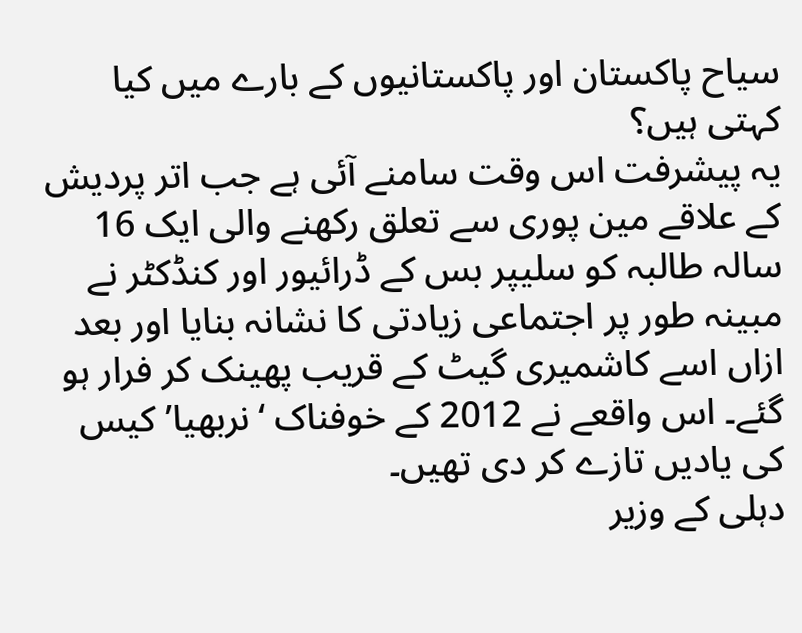سیاح پاکستان اور پاکستانیوں کے بارے میں کیا کہتی ہیں؟
یہ پیشرفت اس وقت سامنے آئی ہے جب اتر پردیش کے علاقے مین پوری سے تعلق رکھنے والی ایک 16 سالہ طالبہ کو سلیپر بس کے ڈرائیور اور کنڈکٹر نے مبینہ طور پر اجتماعی زیادتی کا نشانہ بنایا اور بعد ازاں اسے کاشمیری گیٹ کے قریب پھینک کر فرار ہو گئے۔ اس واقعے نے 2012 کے خوفناک ‘نربھیا’ کیس کی یادیں تازے کر دی تھیں۔
دہلی کے وزیر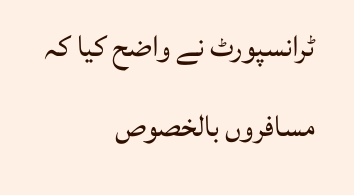ٹرانسپورٹ نے واضح کیا کہ مسافروں بالخصوص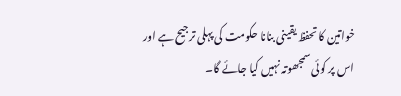خواتین کا تحفظ یقینی بنانا حکومت کی پہلی ترجیح ہے اور اس پر کوئی سمجھوتہ نہیں کیا جائے گا۔